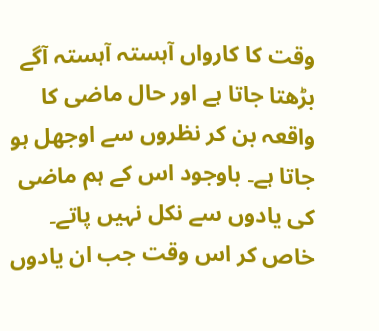وقت کا کارواں آہستہ آہستہ آگے بڑھتا جاتا ہے اور حال ماضی کا واقعہ بن کر نظروں سے اوجھل ہو جاتا ہے۔ باوجود اس کے ہم ماضی کی یادوں سے نکل نہیں پاتے۔ خاص کر اس وقت جب ان یادوں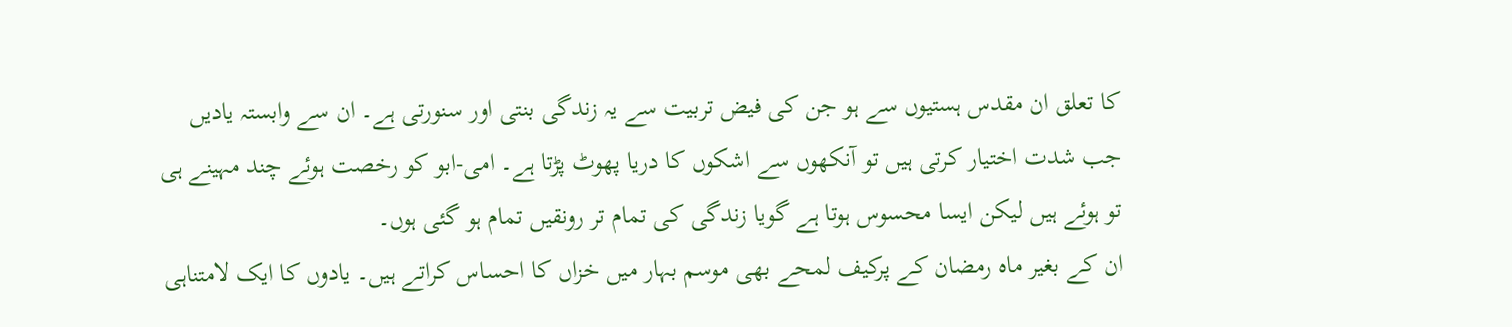کا تعلق ان مقدس ہستیوں سے ہو جن کی فیض تربیت سے یہ زندگی بنتی اور سنورتی ہے۔ ان سے وابستہ یادیں جب شدت اختیار کرتی ہیں تو آنکھوں سے اشکوں کا دریا پھوٹ پڑتا ہے۔ امی-ابو کو رخصت ہوئے چند مہینے ہی تو ہوئے ہیں لیکن ایسا محسوس ہوتا ہے گویا زندگی کی تمام تر رونقیں تمام ہو گئی ہوں۔
ان کے بغیر ماہ رمضان کے پرکیف لمحے بھی موسم بہار میں خزاں کا احساس کراتے ہیں۔ یادوں کا ایک لامتناہی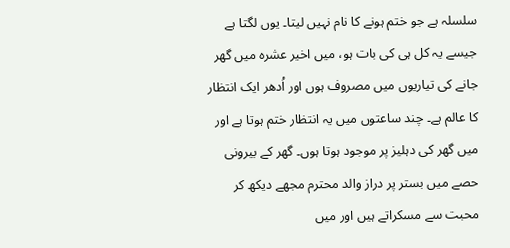سلسلہ ہے جو ختم ہونے کا نام نہیں لیتا۔ یوں لگتا ہے جیسے یہ کل ہی کی بات ہو، میں اخیر عشرہ میں گھر جانے کی تیاریوں میں مصروف ہوں اور اُدھر ایک انتظار کا عالم ہے۔ چند ساعتوں میں یہ انتظار ختم ہوتا ہے اور میں گھر کی دہلیز پر موجود ہوتا ہوں۔ گھر کے بیرونی حصے میں بستر پر دراز والد محترم مجھے دیکھ کر محبت سے مسکراتے ہیں اور میں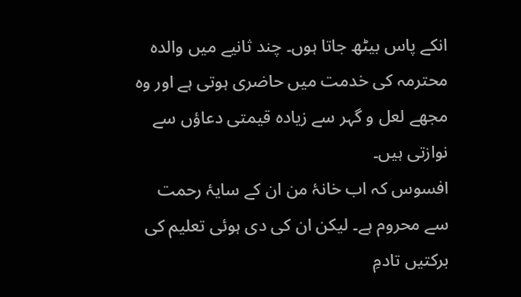انکے پاس بیٹھ جاتا ہوں۔ چند ثانیے میں والدہ محترمہ کی خدمت میں حاضری ہوتی ہے اور وہ مجھے لعل و گہر سے زیادہ قیمتی دعاؤں سے نوازتی ہیں۔
افسوس کہ اب خانۂ من ان کے سایۂ رحمت سے محروم ہے۔ لیکن ان کی دی ہوئی تعلیم کی برکتیں تادمِ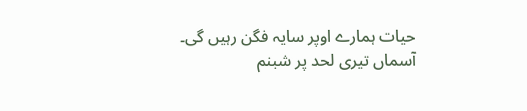حیات ہمارے اوپر سایہ فگن رہیں گی۔
آسماں تیری لحد پر شبنم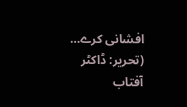افشانی کرے…
(تحریر: ڈاکٹر آفتاب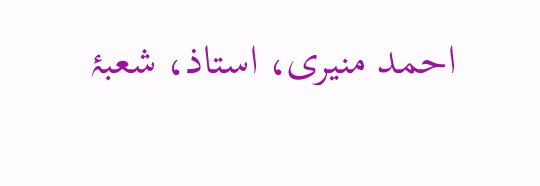احمد منیری، استاذ، شعبۂ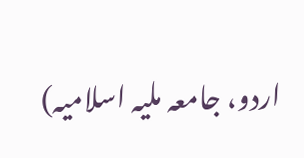اردو، جامعہ ملیہ اسلامیہ)